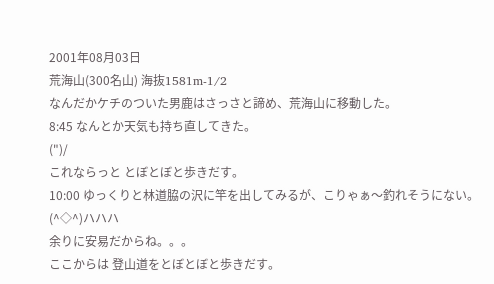2001年08月03日
荒海山(300名山) 海抜1581m-1/2
なんだかケチのついた男鹿はさっさと諦め、荒海山に移動した。
8:45 なんとか天気も持ち直してきた。
(")/
これならっと とぼとぼと歩きだす。
10:00 ゆっくりと林道脇の沢に竿を出してみるが、こりゃぁ〜釣れそうにない。
(^◇^)ハハハ
余りに安易だからね。。。
ここからは 登山道をとぼとぼと歩きだす。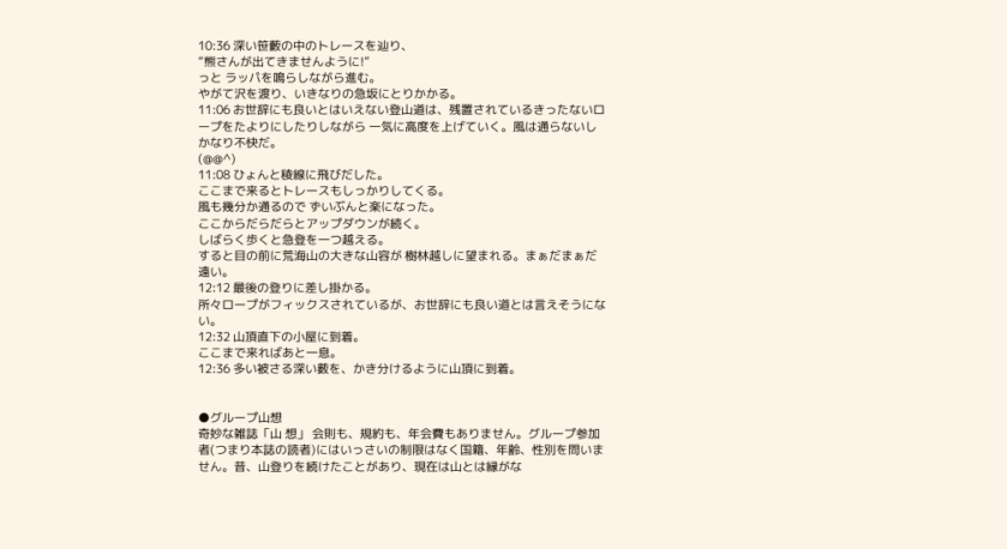10:36 深い笹藪の中のトレースを辿り、
”熊さんが出てきませんように!”
っと ラッパを鳴らしながら進む。
やがて沢を渡り、いきなりの急坂にとりかかる。
11:06 お世辞にも良いとはいえない登山道は、残置されているきったないロープをたよりにしたりしながら 一気に高度を上げていく。風は通らないしかなり不快だ。
(@@^)
11:08 ひょんと稜線に飛びだした。
ここまで来るとトレースもしっかりしてくる。
風も幾分か通るので ずいぶんと楽になった。
ここからだらだらとアップダウンが続く。
しばらく歩くと急登を一つ越える。
すると目の前に荒海山の大きな山容が 樹林越しに望まれる。まぁだまぁだ遠い。
12:12 最後の登りに差し掛かる。
所々ロープがフィックスされているが、お世辞にも良い道とは言えそうにない。
12:32 山頂直下の小屋に到着。
ここまで来ればあと一息。
12:36 多い被さる深い薮を、かき分けるように山頂に到着。


●グループ山想
奇妙な雑誌「山 想」 会則も、規約も、年会費もありません。グループ参加者(つまり本誌の読者)にはいっさいの制限はなく国籍、年齢、性別を問いません。昔、山登りを続けたことがあり、現在は山とは縁がな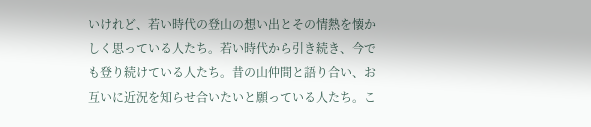いけれど、若い時代の登山の想い出とその情熱を懐かしく思っている人たち。若い時代から引き続き、今でも登り続けている人たち。昔の山仲間と語り合い、お互いに近況を知らせ合いたいと願っている人たち。こ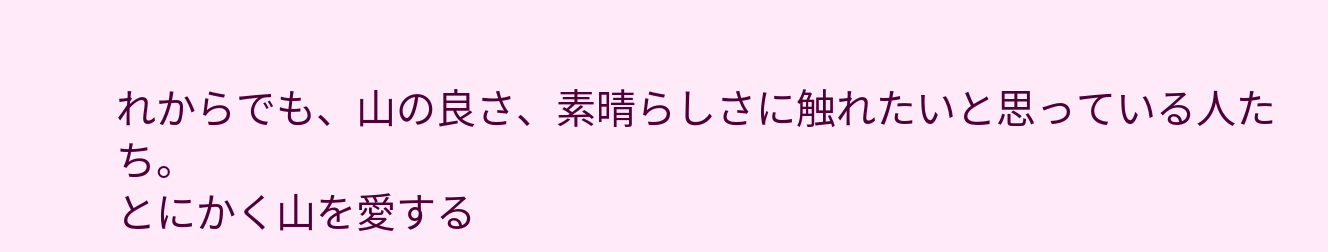れからでも、山の良さ、素晴らしさに触れたいと思っている人たち。
とにかく山を愛する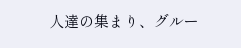人達の集まり、グルー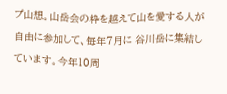プ山想。山岳会の枠を越えて山を愛する人が自由に参加して、毎年7月に 谷川岳に集結しています。今年10周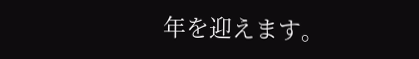年を迎えます。